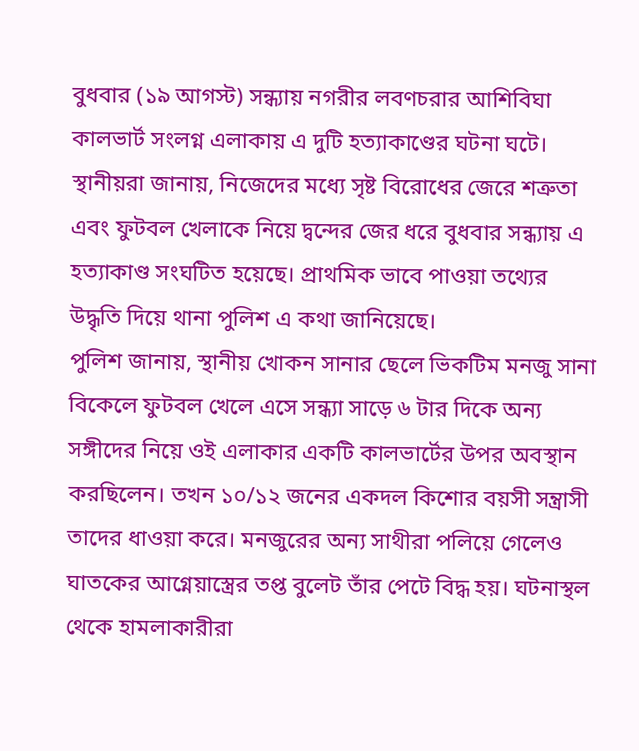বুধবার (১৯ আগস্ট) সন্ধ্যায় নগরীর লবণচরার আশিবিঘা কালভার্ট সংলগ্ন এলাকায় এ দুটি হত্যাকাণ্ডের ঘটনা ঘটে।
স্থানীয়রা জানায়, নিজেদের মধ্যে সৃষ্ট বিরোধের জেরে শত্রুতা এবং ফুটবল খেলাকে নিয়ে দ্বন্দের জের ধরে বুধবার সন্ধ্যায় এ হত্যাকাণ্ড সংঘটিত হয়েছে। প্রাথমিক ভাবে পাওয়া তথ্যের উদ্ধৃতি দিয়ে থানা পুলিশ এ কথা জানিয়েছে।
পুলিশ জানায়, স্থানীয় খোকন সানার ছেলে ভিকটিম মনজু সানা বিকেলে ফুটবল খেলে এসে সন্ধ্যা সাড়ে ৬ টার দিকে অন্য সঙ্গীদের নিয়ে ওই এলাকার একটি কালভার্টের উপর অবস্থান করছিলেন। তখন ১০/১২ জনের একদল কিশোর বয়সী সন্ত্রাসী তাদের ধাওয়া করে। মনজুরের অন্য সাথীরা পলিয়ে গেলেও ঘাতকের আগ্নেয়াস্ত্রের তপ্ত বুলেট তাঁর পেটে বিদ্ধ হয়। ঘটনাস্থল থেকে হামলাকারীরা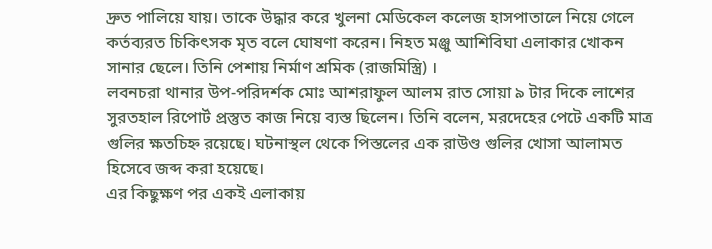দ্রুত পালিয়ে যায়। তাকে উদ্ধার করে খুলনা মেডিকেল কলেজ হাসপাতালে নিয়ে গেলে কর্তব্যরত চিকিৎসক মৃত বলে ঘোষণা করেন। নিহত মঞ্জু আশিবিঘা এলাকার খোকন সানার ছেলে। তিনি পেশায় নির্মাণ শ্রমিক (রাজমিস্ত্রি) ।
লবনচরা থানার উপ-পরিদর্শক মোঃ আশরাফুল আলম রাত সোয়া ৯ টার দিকে লাশের সুরতহাল রিপোর্ট প্রস্তুত কাজ নিয়ে ব্যস্ত ছিলেন। তিনি বলেন, মরদেহের পেটে একটি মাত্র গুলির ক্ষতচিহ্ন রয়েছে। ঘটনাস্থল থেকে পিস্তলের এক রাউণ্ড গুলির খোসা আলামত হিসেবে জব্দ করা হয়েছে।
এর কিছুক্ষণ পর একই এলাকায়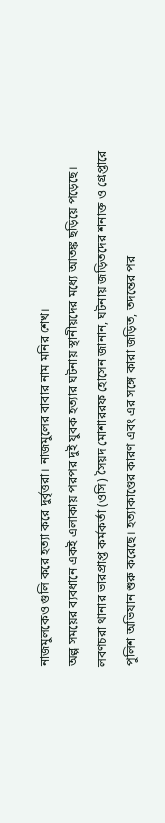নাজমুলকেও গুলি করে হত্যা করে দুর্বৃত্তরা। নাজমুলের বাবার নাম মনির শেখ।
অল্প সময়ের ব্যবধানে একই এলাকায় পরপর দুই যুবক হত্যার ঘটনায় স্থানীয়দের মধ্যে আতঙ্ক ছড়িয়ে পড়েছে। লবণচরা থানার ভারপ্রাপ্ত কর্মকর্তা (ওসি) সৈয়দ মোশাররফ হোসেন জানান, ঘটনায় জড়িতদের শনাক্ত ও গ্রেপ্তারে পুলিশ অভিযান শুরু করেছে। হত্যাকাণ্ডের কারণ এবং এর সঙ্গে কারা জড়িত, তদন্তের পর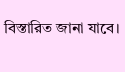বিস্তারিত জানা যাবে।